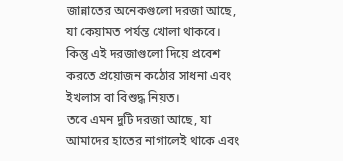জান্নাতের অনেকগুলো দরজা আছে, যা কেয়ামত পর্যন্ত খোলা থাকবে। কিন্তু এই দরজাগুলো দিয়ে প্রবেশ করতে প্রয়োজন কঠোর সাধনা এবং ইখলাস বা বিশুদ্ধ নিয়ত।
তবে এমন দুটি দরজা আছে, যা আমাদের হাতের নাগালেই থাকে এবং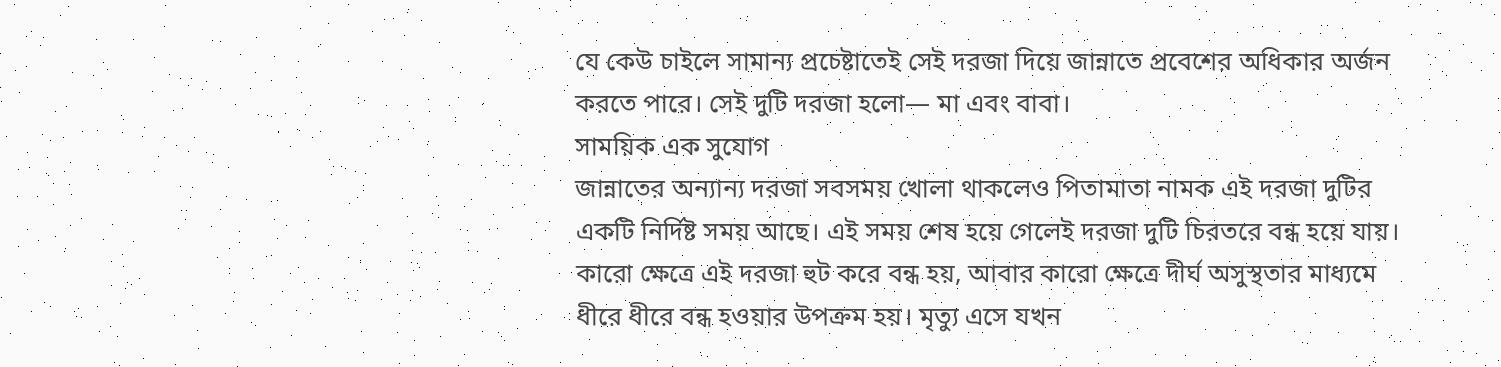যে কেউ চাইলে সামান্য প্রচেষ্টাতেই সেই দরজা দিয়ে জান্নাতে প্রবেশের অধিকার অর্জন করতে পারে। সেই দুটি দরজা হলো— মা এবং বাবা।
সাময়িক এক সুযোগ
জান্নাতের অন্যান্য দরজা সবসময় খোলা থাকলেও পিতামাতা নামক এই দরজা দুটির একটি নির্দিষ্ট সময় আছে। এই সময় শেষ হয়ে গেলেই দরজা দুটি চিরতরে বন্ধ হয়ে যায়।
কারো ক্ষেত্রে এই দরজা হুট করে বন্ধ হয়, আবার কারো ক্ষেত্রে দীর্ঘ অসুস্থতার মাধ্যমে ধীরে ধীরে বন্ধ হওয়ার উপক্রম হয়। মৃত্যু এসে যখন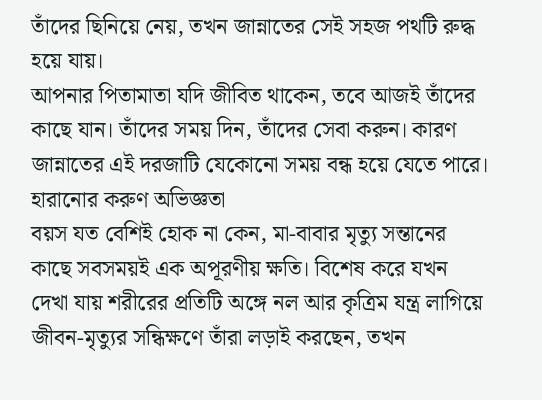তাঁদের ছিনিয়ে নেয়, তখন জান্নাতের সেই সহজ পথটি রুদ্ধ হয়ে যায়।
আপনার পিতামাতা যদি জীবিত থাকেন, তবে আজই তাঁদের কাছে যান। তাঁদের সময় দিন, তাঁদের সেবা করুন। কারণ জান্নাতের এই দরজাটি যেকোনো সময় বন্ধ হয়ে যেতে পারে।
হারানোর করুণ অভিজ্ঞতা
বয়স যত বেশিই হোক না কেন, মা-বাবার মৃত্যু সন্তানের কাছে সবসময়ই এক অপূরণীয় ক্ষতি। বিশেষ করে যখন দেখা যায় শরীরের প্রতিটি অঙ্গে নল আর কৃত্রিম যন্ত্র লাগিয়ে জীবন-মৃত্যুর সন্ধিক্ষণে তাঁরা লড়াই করছেন, তখন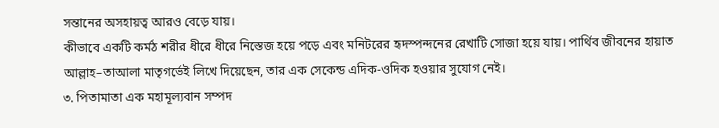সন্তানের অসহায়ত্ব আরও বেড়ে যায়।
কীভাবে একটি কর্মঠ শরীর ধীরে ধীরে নিস্তেজ হয়ে পড়ে এবং মনিটরের হৃদস্পন্দনের রেখাটি সোজা হয়ে যায়। পার্থিব জীবনের হায়াত আল্লাহ–তাআলা মাতৃগর্ভেই লিখে দিয়েছেন, তার এক সেকেন্ড এদিক-ওদিক হওয়ার সুযোগ নেই।
৩. পিতামাতা এক মহামূল্যবান সম্পদ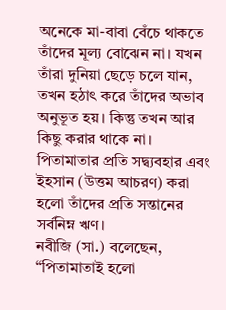অনেকে মা-বাবা বেঁচে থাকতে তাঁদের মূল্য বোঝেন না। যখন তাঁরা দুনিয়া ছেড়ে চলে যান, তখন হঠাৎ করে তাঁদের অভাব অনুভূত হয়। কিন্তু তখন আর কিছু করার থাকে না। পিতামাতার প্রতি সদ্ব্যবহার এবং ইহসান (উত্তম আচরণ) করা হলো তাঁদের প্রতি সন্তানের সর্বনিম্ন ঋণ।
নবীজি (সা.) বলেছেন, “পিতামাতাই হলো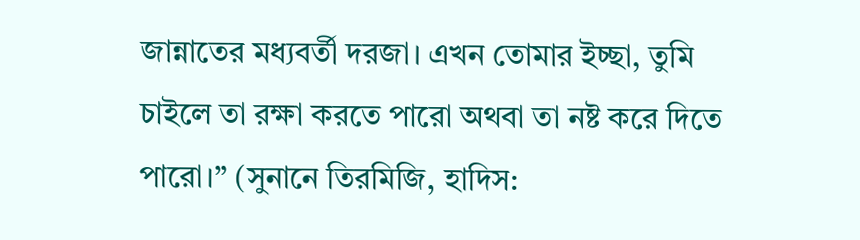জান্নাতের মধ্যবর্তী দরজা। এখন তোমার ইচ্ছা, তুমি চাইলে তা রক্ষা করতে পারো অথবা তা নষ্ট করে দিতে পারো।” (সুনানে তিরমিজি, হাদিস: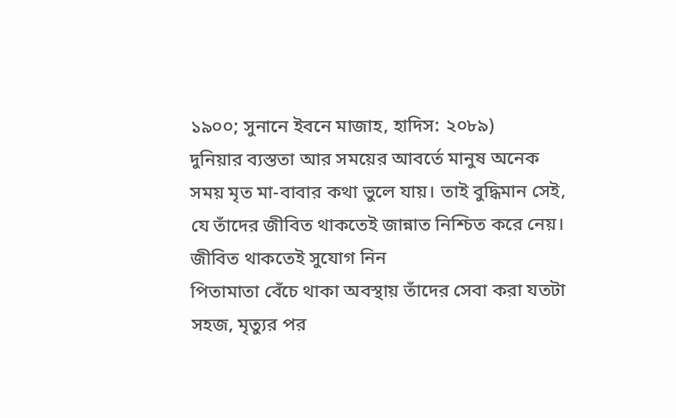১৯০০; সুনানে ইবনে মাজাহ, হাদিস: ২০৮৯)
দুনিয়ার ব্যস্ততা আর সময়ের আবর্তে মানুষ অনেক সময় মৃত মা-বাবার কথা ভুলে যায়। তাই বুদ্ধিমান সেই, যে তাঁদের জীবিত থাকতেই জান্নাত নিশ্চিত করে নেয়।
জীবিত থাকতেই সুযোগ নিন
পিতামাতা বেঁচে থাকা অবস্থায় তাঁদের সেবা করা যতটা সহজ, মৃত্যুর পর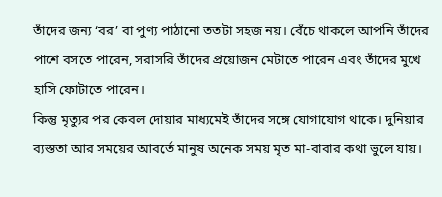তাঁদের জন্য ‘বর’ বা পুণ্য পাঠানো ততটা সহজ নয়। বেঁচে থাকলে আপনি তাঁদের পাশে বসতে পারেন, সরাসরি তাঁদের প্রয়োজন মেটাতে পারেন এবং তাঁদের মুখে হাসি ফোটাতে পারেন।
কিন্তু মৃত্যুর পর কেবল দোয়ার মাধ্যমেই তাঁদের সঙ্গে যোগাযোগ থাকে। দুনিয়ার ব্যস্ততা আর সময়ের আবর্তে মানুষ অনেক সময় মৃত মা-বাবার কথা ভুলে যায়।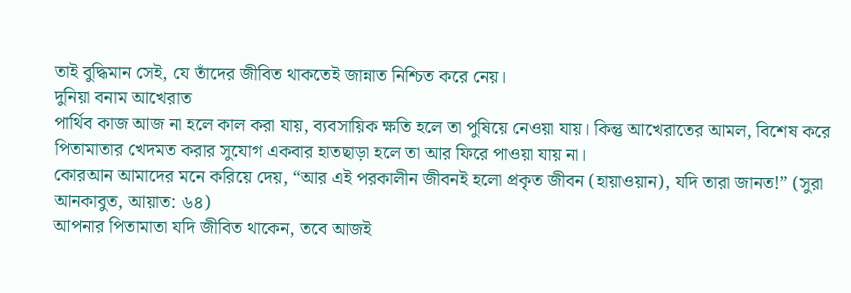তাই বুদ্ধিমান সেই, যে তাঁদের জীবিত থাকতেই জান্নাত নিশ্চিত করে নেয়।
দুনিয়া বনাম আখেরাত
পার্থিব কাজ আজ না হলে কাল করা যায়, ব্যবসায়িক ক্ষতি হলে তা পুষিয়ে নেওয়া যায়। কিন্তু আখেরাতের আমল, বিশেষ করে পিতামাতার খেদমত করার সুযোগ একবার হাতছাড়া হলে তা আর ফিরে পাওয়া যায় না।
কোরআন আমাদের মনে করিয়ে দেয়, “আর এই পরকালীন জীবনই হলো প্রকৃত জীবন (হায়াওয়ান), যদি তারা জানত!” (সুরা আনকাবুত, আয়াত: ৬৪)
আপনার পিতামাতা যদি জীবিত থাকেন, তবে আজই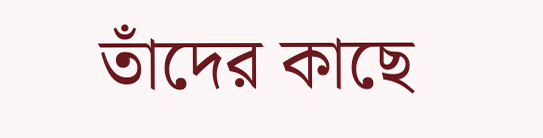তাঁদের কাছে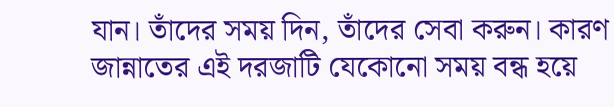যান। তাঁদের সময় দিন, তাঁদের সেবা করুন। কারণ জান্নাতের এই দরজাটি যেকোনো সময় বন্ধ হয়ে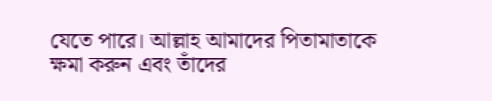যেতে পারে। আল্লাহ আমাদের পিতামাতাকে ক্ষমা করুন এবং তাঁদের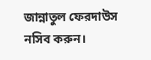জান্নাতুল ফেরদাউস নসিব করুন।